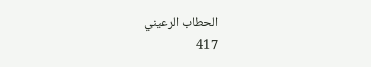الحطاب الرعيني
417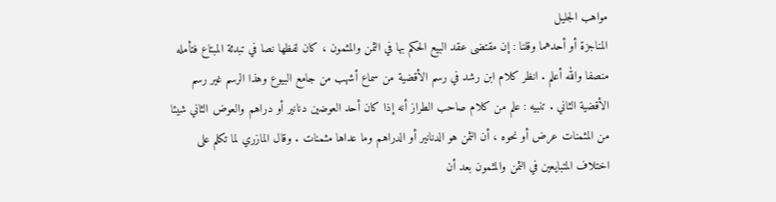مواهب الجليل
المناجزة أو أحدهما وقلنا : إن مقتضى عقد البيع الحكم بها في الثمن والمثمون ، كان لفظها نصا في تبدئة المبتاع فتأمله منصفا والله أعلم . انظر كلام ابن رشد في رسم الأقضية من سماع أشهب من جامع البيوع وهذا الرسم غير رسم الأقضية الثاني . تنبيه : علم من كلام صاحب الطراز أنه إذا كان أحد العوضين دنانير أو دراهم والعوض الثاني شيئا من المثمنات عرض أو نحوه ، أن الثمن هو الدنانير أو الدراهم وما عداها مثمنات . وقال المازري لما تكلم على اختلاف المتبايعين في الثمن والمثمون بعد أن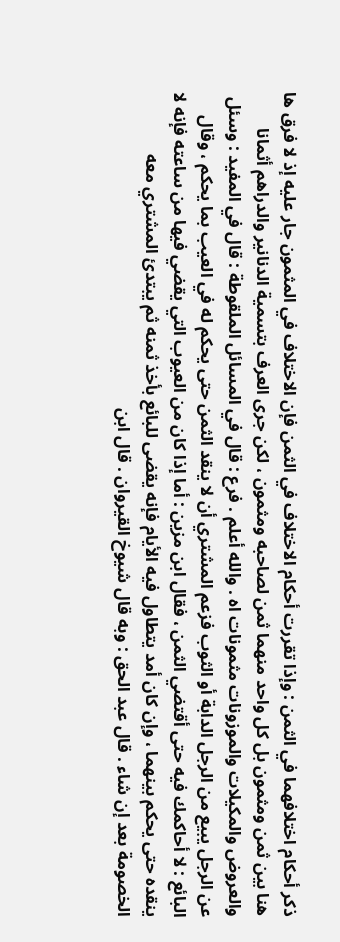ذكر أحكام اختلافهما في الثمن : وإذا تقررت أحكام الاختلاف في الثمن فإن الاختلاف في المثمون جار عليه إذ لا فرق ها هنا بين ثمن ومثمون بل كل واحد منهما ثمن لصاحبه ومثمون ، لكن جرى العرف بتسمية الدنانير والدراهم أثمانا والعروض والمكيلات والموزونات مثمونات اه . والله أعلم . فرع : قال في المسائل الملقوطة : قال في المفيد : وسئل عن الرجل يبيع من الرجل الدابة أو الثوب فزعم المشتري أن لا ينقد الثمن حتى يحكم له في العيب بما يحكم ، وقال البائع : لا أحاكمك فيه حتى أقتضي الثمن ، فقال ابن مزين : أما إذا كان من العيوب التي يقضي فيها من ساعته فإنه لا ينقده حتى يحكم بينهما ، وإن كان أمد يتطاول فيه الأيام فإنه يقضى للبائع بأخذ ثمنه ثم يبتدئ المشتري معه الخصومة بعد إن شاء . قال عبد الحق : وبه قال شيوخ القيروان . قال ابن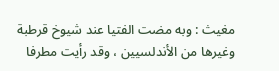مغيث : وبه مضت الفتيا عند شيوخ قرطبة وغيرها من الأندلسيين ، وقد رأيت مطرفا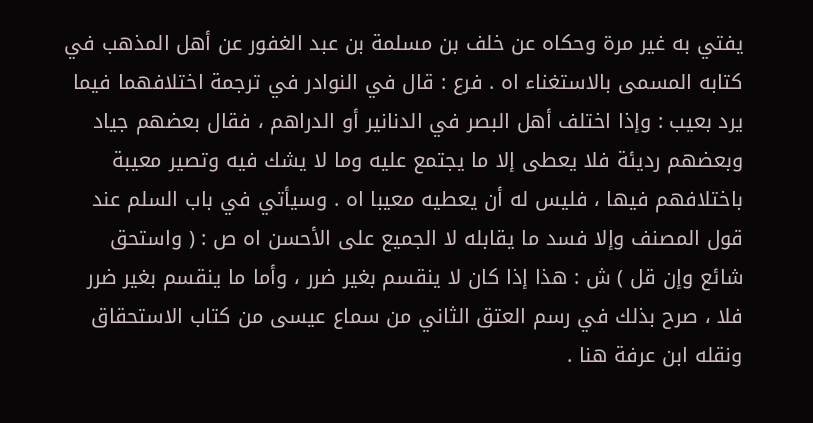يفتي به غير مرة وحكاه عن خلف بن مسلمة بن عبد الغفور عن أهل المذهب في كتابه المسمى بالاستغناء اه . فرع : قال في النوادر في ترجمة اختلافهما فيما يرد بعيب : وإذا اختلف أهل البصر في الدنانير أو الدراهم ، فقال بعضهم جياد وبعضهم رديئة فلا يعطى إلا ما يجتمع عليه وما لا يشك فيه وتصير معيبة باختلافهم فيها ، فليس له أن يعطيه معيبا اه . وسيأتي في باب السلم عند قول المصنف وإلا فسد ما يقابله لا الجميع على الأحسن اه ص : ( واستحق شائع وإن قل ) ش : هذا إذا كان لا ينقسم بغير ضرر ، وأما ما ينقسم بغير ضرر فلا ، صرح بذلك في رسم العتق الثاني من سماع عيسى من كتاب الاستحقاق ونقله ابن عرفة هنا .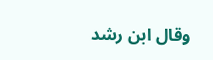وقال ابن رشد